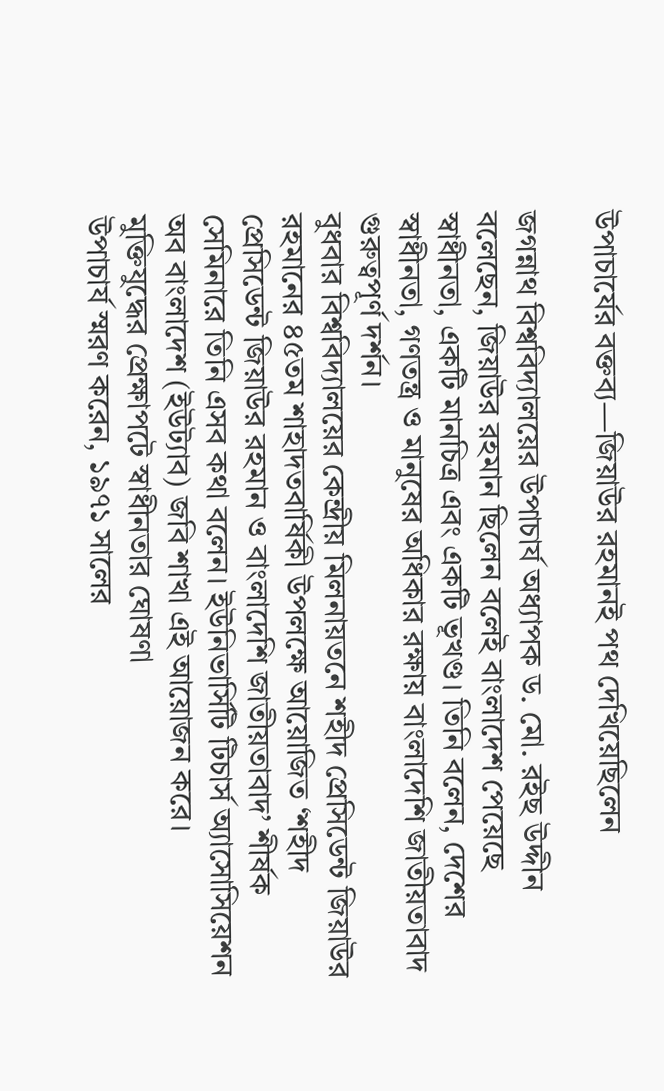উপাচার্যের বক্তব্য—জিয়াউর রহমানই পথ দেখিয়েছিলেন

জগন্নাথ বিশ্ববিদ্যালয়ের উপাচার্য অধ্যাপক ড. মো. রইছ উদ্দীন বলেছেন, জিয়াউর রহমান ছিলেন বলেই বাংলাদেশ পেয়েছে স্বাধীনতা, একটি মানচিত্র এবং একটি ভূখণ্ড। তিনি বলেন, দেশের স্বাধীনতা, গণতন্ত্র ও মানুষের অধিকার রক্ষায় বাংলাদেশি জাতীয়তাবাদ গুরুত্বপূর্ণ দর্শন।
বুধবার বিশ্ববিদ্যালয়ের কেন্দ্রীয় মিলনায়তনে শহীদ প্রেসিডেন্ট জিয়াউর রহমানের ৪৫তম শাহাদতবার্ষিকী উপলক্ষে আয়োজিত ‘শহীদ প্রেসিডেন্ট জিয়াউর রহমান ও বাংলাদেশি জাতীয়তাবাদ’ শীর্ষক সেমিনারে তিনি এসব কথা বলেন। ইউনিভার্সিটি টিচার্স অ্যাসোসিয়েশন অব বাংলাদেশ (ইউট্যাব) জবি শাখা এই আয়োজন করে।
মুক্তিযুদ্ধের প্রেক্ষাপটে স্বাধীনতার ঘোষণা
উপাচার্য স্মরণ করেন, ১৯৭১ সালের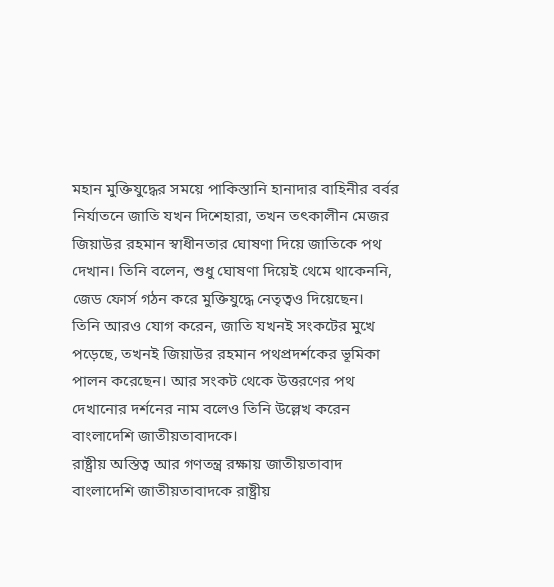মহান মুক্তিযুদ্ধের সময়ে পাকিস্তানি হানাদার বাহিনীর বর্বর নির্যাতনে জাতি যখন দিশেহারা, তখন তৎকালীন মেজর জিয়াউর রহমান স্বাধীনতার ঘোষণা দিয়ে জাতিকে পথ দেখান। তিনি বলেন, শুধু ঘোষণা দিয়েই থেমে থাকেননি, জেড ফোর্স গঠন করে মুক্তিযুদ্ধে নেতৃত্বও দিয়েছেন।
তিনি আরও যোগ করেন, জাতি যখনই সংকটের মুখে পড়েছে, তখনই জিয়াউর রহমান পথপ্রদর্শকের ভূমিকা পালন করেছেন। আর সংকট থেকে উত্তরণের পথ দেখানোর দর্শনের নাম বলেও তিনি উল্লেখ করেন বাংলাদেশি জাতীয়তাবাদকে।
রাষ্ট্রীয় অস্তিত্ব আর গণতন্ত্র রক্ষায় জাতীয়তাবাদ
বাংলাদেশি জাতীয়তাবাদকে রাষ্ট্রীয়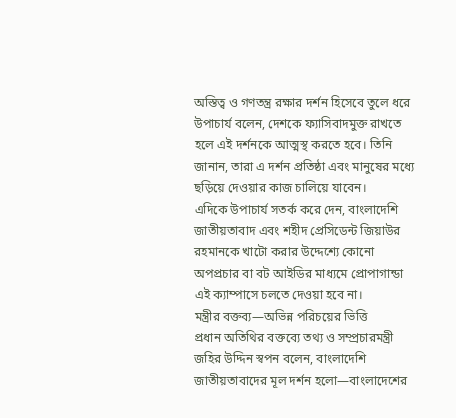অস্তিত্ব ও গণতন্ত্র রক্ষার দর্শন হিসেবে তুলে ধরে উপাচার্য বলেন, দেশকে ফ্যাসিবাদমুক্ত রাখতে হলে এই দর্শনকে আত্মস্থ করতে হবে। তিনি জানান, তারা এ দর্শন প্রতিষ্ঠা এবং মানুষের মধ্যে ছড়িয়ে দেওয়ার কাজ চালিয়ে যাবেন।
এদিকে উপাচার্য সতর্ক করে দেন, বাংলাদেশি জাতীয়তাবাদ এবং শহীদ প্রেসিডেন্ট জিয়াউর রহমানকে খাটো করার উদ্দেশ্যে কোনো অপপ্রচার বা বট আইডির মাধ্যমে প্রোপাগান্ডা এই ক্যাম্পাসে চলতে দেওয়া হবে না।
মন্ত্রীর বক্তব্য—অভিন্ন পরিচয়ের ভিত্তি
প্রধান অতিথির বক্তব্যে তথ্য ও সম্প্রচারমন্ত্রী জহির উদ্দিন স্বপন বলেন, বাংলাদেশি জাতীয়তাবাদের মূল দর্শন হলো—বাংলাদেশের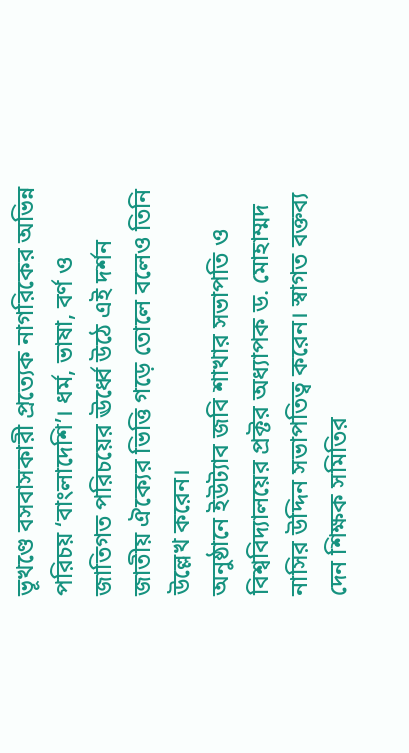ভূখণ্ডে বসবাসকারী প্রত্যেক নাগরিকের অভিন্ন পরিচয় ‘বাংলাদেশি’। ধর্ম, ভাষা, বর্ণ ও জাতিগত পরিচয়ের ঊর্ধ্বে উঠে এই দর্শন জাতীয় ঐক্যের ভিত্তি গড়ে তোলে বলেও তিনি উল্লেখ করেন।
অনুষ্ঠানে ইউট্যাব জবি শাখার সভাপতি ও বিশ্ববিদ্যালয়ের প্রক্টর অধ্যাপক ড. মোহাম্মদ নাসির উদ্দিন সভাপতিত্ব করেন। স্বাগত বক্তব্য দেন শিক্ষক সমিতির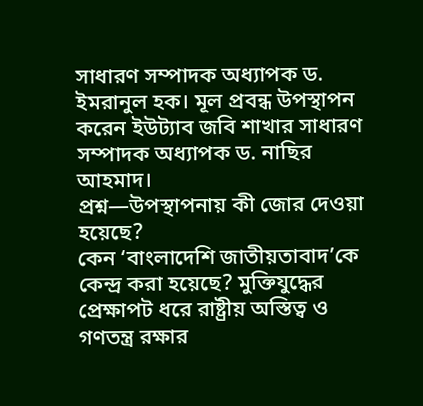সাধারণ সম্পাদক অধ্যাপক ড. ইমরানুল হক। মূল প্রবন্ধ উপস্থাপন করেন ইউট্যাব জবি শাখার সাধারণ সম্পাদক অধ্যাপক ড. নাছির আহমাদ।
প্রশ্ন—উপস্থাপনায় কী জোর দেওয়া হয়েছে?
কেন ‘বাংলাদেশি জাতীয়তাবাদ’কে কেন্দ্র করা হয়েছে? মুক্তিযুদ্ধের প্রেক্ষাপট ধরে রাষ্ট্রীয় অস্তিত্ব ও গণতন্ত্র রক্ষার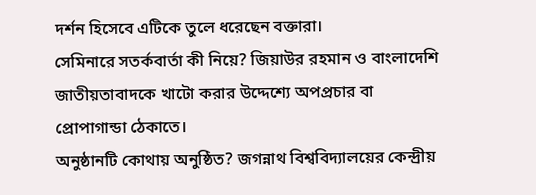দর্শন হিসেবে এটিকে তুলে ধরেছেন বক্তারা।
সেমিনারে সতর্কবার্তা কী নিয়ে? জিয়াউর রহমান ও বাংলাদেশি জাতীয়তাবাদকে খাটো করার উদ্দেশ্যে অপপ্রচার বা প্রোপাগান্ডা ঠেকাতে।
অনুষ্ঠানটি কোথায় অনুষ্ঠিত? জগন্নাথ বিশ্ববিদ্যালয়ের কেন্দ্রীয়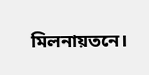মিলনায়তনে।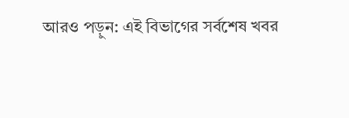আরও পড়ুন: এই বিভাগের সর্বশেষ খবর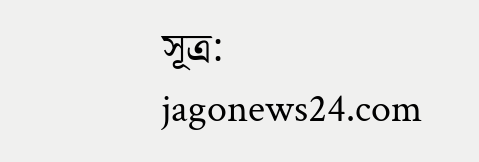সূত্র: jagonews24.com